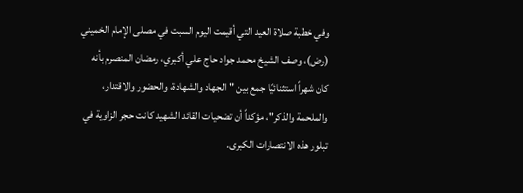وفي خطبة صلاة العيد التي أقيمت اليوم السبت في مصلى الإمام الخميني (رض)، وصف الشيخ محمد جواد حاج علي أكبري، رمضان المنصرم بأنه كان شهراً استثنائيًا جمع بين "الجهاد والشهادة، والحضور والاقتدار، والملحمة والذكر"، مؤكداً أن تضحيات القائد الشهيد كانت حجر الزاوية في تبلور هذه الانتصارات الكبرى.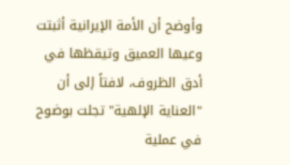وأوضح أن الأمة الإيرانية أثبتت وعيها العميق وتيقظها في أدق الظروف، لافتاً إلى أن "العناية الإلهية" تجلت بوضوح في عملية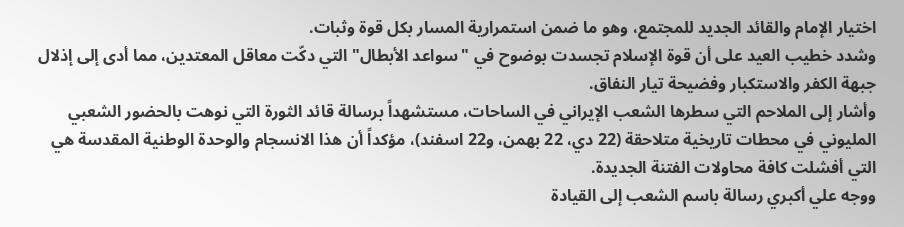اختيار الإمام والقائد الجديد للمجتمع، وهو ما ضمن استمرارية المسار بكل قوة وثبات.
وشدد خطيب العيد على أن قوة الإسلام تجسدت بوضوح في "سواعد الأبطال" التي دكّت معاقل المعتدين، مما أدى إلى إذلال جبهة الكفر والاستكبار وفضيحة تيار النفاق.
وأشار إلى الملاحم التي سطرها الشعب الإيراني في الساحات، مستشهداً برسالة قائد الثورة التي نوهت بالحضور الشعبي المليوني في محطات تاريخية متلاحقة (22 دي، 22 بهمن، و22 اسفند)، مؤكداً أن هذا الانسجام والوحدة الوطنية المقدسة هي التي أفشلت كافة محاولات الفتنة الجديدة.
ووجه علي أكبري رسالة باسم الشعب إلى القيادة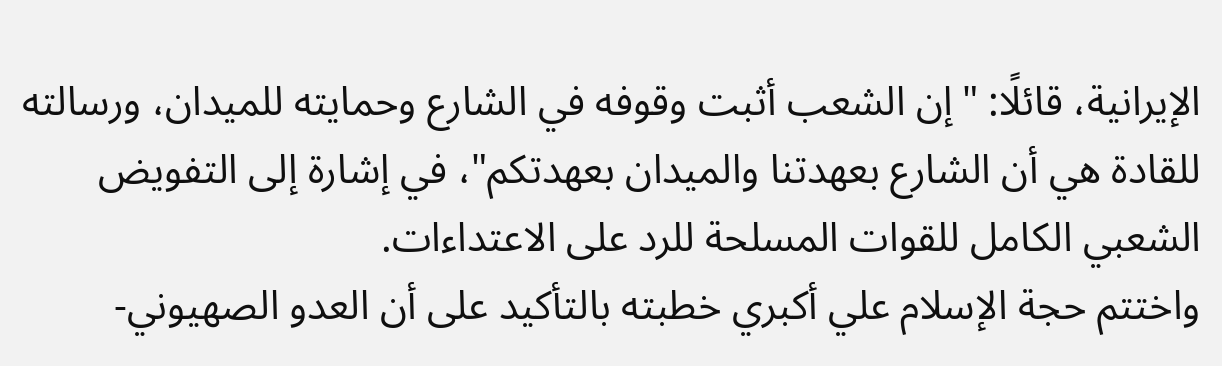الإيرانية، قائلًا: "إن الشعب أثبت وقوفه في الشارع وحمايته للميدان، ورسالته للقادة هي أن الشارع بعهدتنا والميدان بعهدتكم"، في إشارة إلى التفويض الشعبي الكامل للقوات المسلحة للرد على الاعتداءات.
واختتم حجة الإسلام علي أكبري خطبته بالتأكيد على أن العدو الصهيوني-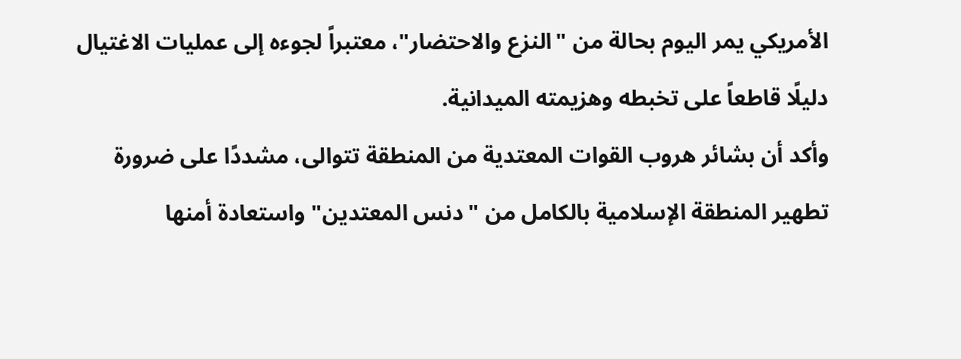الأمريكي يمر اليوم بحالة من "النزع والاحتضار"، معتبراً لجوءه إلى عمليات الاغتيال دليلًا قاطعاً على تخبطه وهزيمته الميدانية.
وأكد أن بشائر هروب القوات المعتدية من المنطقة تتوالى، مشددًا على ضرورة تطهير المنطقة الإسلامية بالكامل من "دنس المعتدين" واستعادة أمنها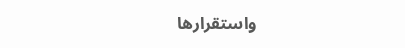واستقرارها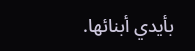بأيدي أبنائها.